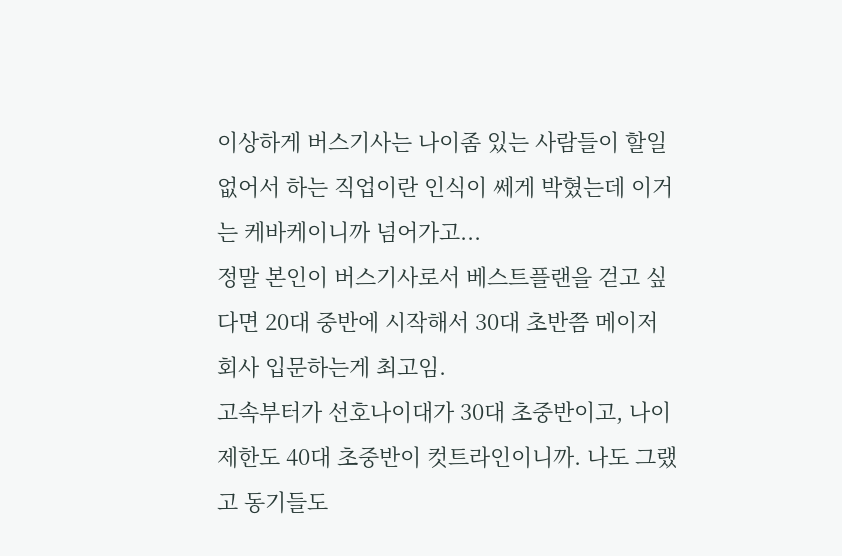이상하게 버스기사는 나이좀 있는 사람들이 할일 없어서 하는 직업이란 인식이 쎄게 박혔는데 이거는 케바케이니까 넘어가고...
정말 본인이 버스기사로서 베스트플랜을 걷고 싶다면 20대 중반에 시작해서 30대 초반쯤 메이저 회사 입문하는게 최고임.
고속부터가 선호나이대가 30대 초중반이고, 나이제한도 40대 초중반이 컷트라인이니까. 나도 그랬고 동기들도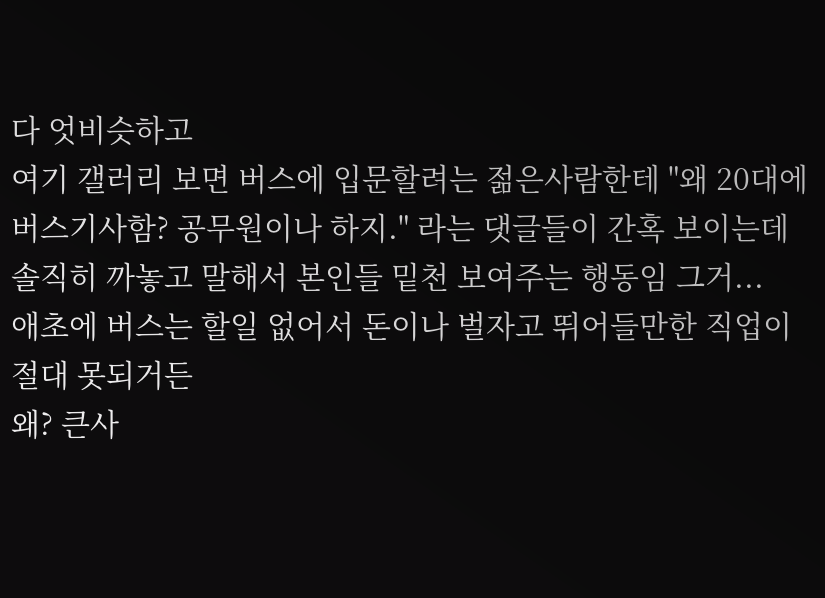다 엇비슷하고
여기 갤러리 보면 버스에 입문할려는 젊은사람한테 "왜 20대에 버스기사함? 공무원이나 하지." 라는 댓글들이 간혹 보이는데
솔직히 까놓고 말해서 본인들 밑천 보여주는 행동임 그거...
애초에 버스는 할일 없어서 돈이나 벌자고 뛰어들만한 직업이 절대 못되거든
왜? 큰사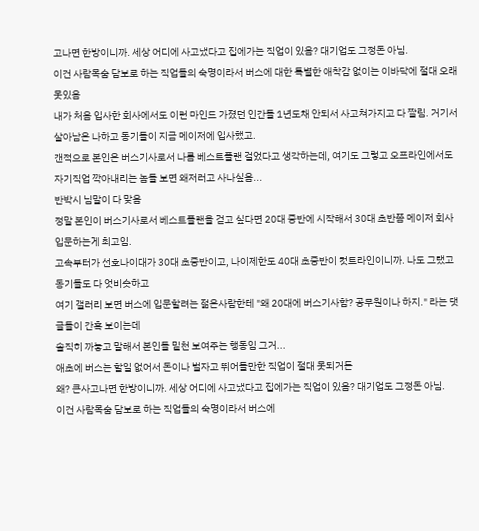고나면 한방이니까. 세상 어디에 사고냈다고 집에가는 직업이 있음? 대기업도 그정돈 아님.
이건 사람목숨 담보로 하는 직업들의 숙명이라서 버스에 대한 특별한 애착감 없이는 이바닥에 절대 오래못있음
내가 처음 입사한 회사에서도 이런 마인드 가졌던 인간들 1년도채 안되서 사고쳐가지고 다 짤림. 거기서 살아남은 나하고 동기들이 지금 메이저에 입사했고.
갠적으로 본인은 버스기사로서 나름 베스트플랜 걸었다고 생각하는데, 여기도 그렇고 오프라인에서도 자기직업 깍아내리는 놈들 보면 왜저러고 사나싶음...
반박시 님말이 다 맞음
정말 본인이 버스기사로서 베스트플랜을 걷고 싶다면 20대 중반에 시작해서 30대 초반쯤 메이저 회사 입문하는게 최고임.
고속부터가 선호나이대가 30대 초중반이고, 나이제한도 40대 초중반이 컷트라인이니까. 나도 그랬고 동기들도 다 엇비슷하고
여기 갤러리 보면 버스에 입문할려는 젊은사람한테 "왜 20대에 버스기사함? 공무원이나 하지." 라는 댓글들이 간혹 보이는데
솔직히 까놓고 말해서 본인들 밑천 보여주는 행동임 그거...
애초에 버스는 할일 없어서 돈이나 벌자고 뛰어들만한 직업이 절대 못되거든
왜? 큰사고나면 한방이니까. 세상 어디에 사고냈다고 집에가는 직업이 있음? 대기업도 그정돈 아님.
이건 사람목숨 담보로 하는 직업들의 숙명이라서 버스에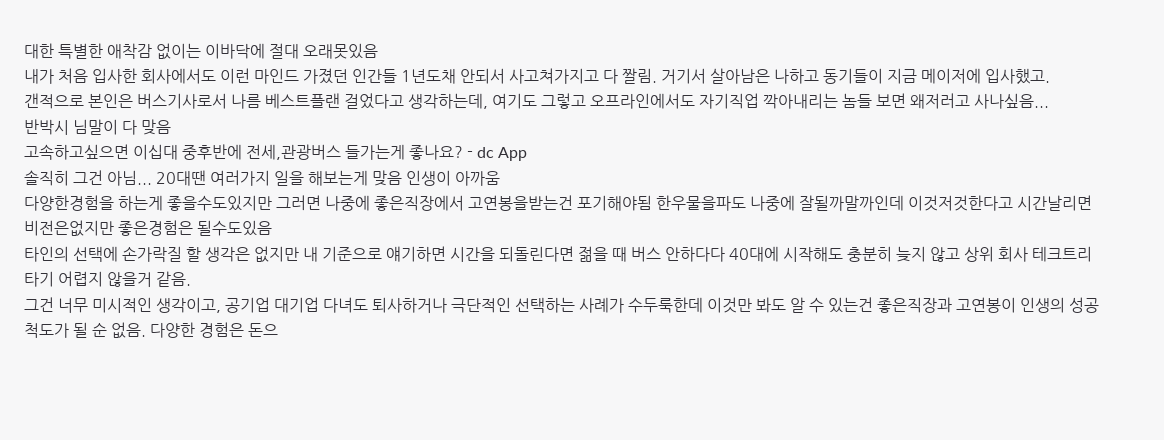대한 특별한 애착감 없이는 이바닥에 절대 오래못있음
내가 처음 입사한 회사에서도 이런 마인드 가졌던 인간들 1년도채 안되서 사고쳐가지고 다 짤림. 거기서 살아남은 나하고 동기들이 지금 메이저에 입사했고.
갠적으로 본인은 버스기사로서 나름 베스트플랜 걸었다고 생각하는데, 여기도 그렇고 오프라인에서도 자기직업 깍아내리는 놈들 보면 왜저러고 사나싶음...
반박시 님말이 다 맞음
고속하고싶으면 이십대 중후반에 전세,관광버스 들가는게 좋나요? - dc App
솔직히 그건 아님... 20대땐 여러가지 일을 해보는게 맞음 인생이 아까움
다양한경험을 하는게 좋을수도있지만 그러면 나중에 좋은직장에서 고연봉을받는건 포기해야됨 한우물을파도 나중에 잘될까말까인데 이것저것한다고 시간날리면 비전은없지만 좋은경험은 될수도있음
타인의 선택에 손가락질 할 생각은 없지만 내 기준으로 얘기하면 시간을 되돌린다면 젊을 때 버스 안하다다 40대에 시작해도 충분히 늦지 않고 상위 회사 테크트리 타기 어렵지 않을거 같음.
그건 너무 미시적인 생각이고, 공기업 대기업 다녀도 퇴사하거나 극단적인 선택하는 사례가 수두룩한데 이것만 봐도 알 수 있는건 좋은직장과 고연봉이 인생의 성공 척도가 될 순 없음. 다양한 경험은 돈으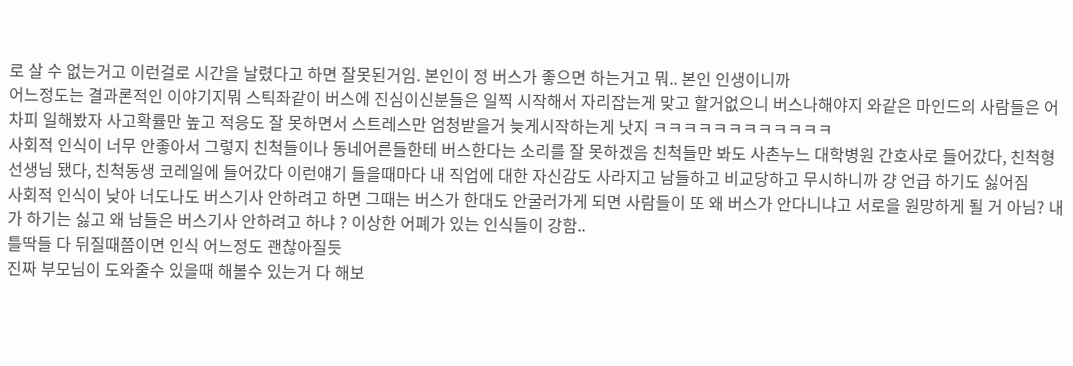로 살 수 없는거고 이런걸로 시간을 날렸다고 하면 잘못된거임. 본인이 정 버스가 좋으면 하는거고 뭐.. 본인 인생이니까
어느정도는 결과론적인 이야기지뭐 스틱좌같이 버스에 진심이신분들은 일찍 시작해서 자리잡는게 맞고 할거없으니 버스나해야지 와같은 마인드의 사람들은 어차피 일해봤자 사고확률만 높고 적응도 잘 못하면서 스트레스만 엄청받을거 늦게시작하는게 낫지 ㅋㅋㅋㅋㅋㅋㅋㅋㅋㅋㅋㅋ
사회적 인식이 너무 안좋아서 그렇지 친척들이나 동네어른들한테 버스한다는 소리를 잘 못하겠음 친척들만 봐도 사촌누느 대학병원 간호사로 들어갔다, 친척형 선생님 됐다, 친척동생 코레일에 들어갔다 이런얘기 들을때마다 내 직업에 대한 자신감도 사라지고 남들하고 비교당하고 무시하니까 걍 언급 하기도 싫어짐
사회적 인식이 낮아 너도나도 버스기사 안하려고 하면 그때는 버스가 한대도 안굴러가게 되면 사람들이 또 왜 버스가 안다니냐고 서로을 원망하게 될 거 아님? 내가 하기는 싫고 왜 남들은 버스기사 안하려고 하냐 ? 이상한 어폐가 있는 인식들이 강함..
틀딱들 다 뒤질때쯤이면 인식 어느정도 괜찮아질듯
진짜 부모님이 도와줄수 있을때 해볼수 있는거 다 해보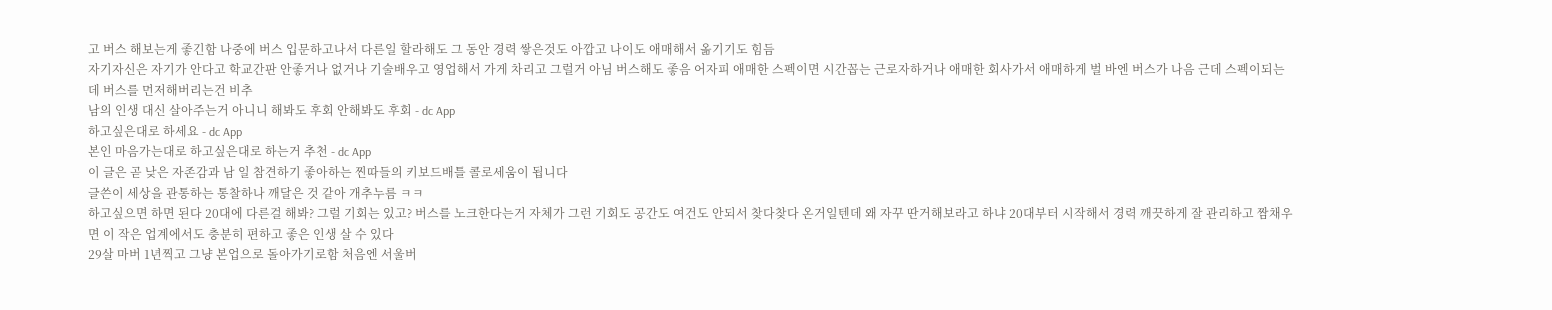고 버스 해보는게 좋긴함 나중에 버스 입문하고나서 다른일 할라해도 그 동안 경력 쌓은것도 아깝고 나이도 애매해서 옮기기도 힘듬
자기자신은 자기가 안다고 학교간판 안좋거나 없거나 기술배우고 영업해서 가게 차리고 그럴거 아님 버스해도 좋음 어자피 애매한 스펙이면 시간꼽는 근로자하거나 애매한 회사가서 애매하게 벌 바엔 버스가 나음 근데 스펙이되는데 버스를 먼저해버리는건 비추
남의 인생 대신 살아주는거 아니니 해봐도 후회 안해봐도 후회 - dc App
하고싶은대로 하세요 - dc App
본인 마음가는대로 하고싶은대로 하는거 추천 - dc App
이 글은 곧 낮은 자존감과 남 일 참견하기 좋아하는 찐따들의 키보드배틀 콜로세움이 됩니다
글쓴이 세상을 관통하는 통찰하나 깨달은 것 같아 개추누름 ㅋㅋ
하고싶으면 하면 된다 20대에 다른걸 해봐? 그럴 기회는 있고? 버스를 노크한다는거 자체가 그런 기회도 공간도 여건도 안되서 찾다찾다 온거일텐데 왜 자꾸 딴거해보라고 하냐 20대부터 시작해서 경력 깨끗하게 잘 관리하고 짬채우면 이 작은 업계에서도 충분히 편하고 좋은 인생 살 수 있다
29살 마버 1년찍고 그냥 본업으로 돌아가기로함 처음엔 서울버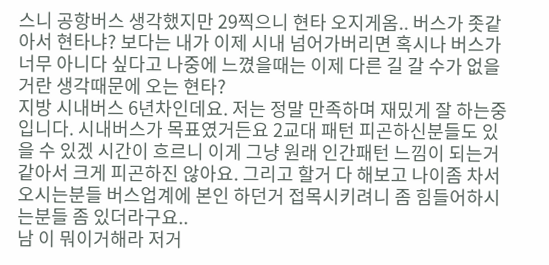스니 공항버스 생각했지만 29찍으니 현타 오지게옴.. 버스가 좃같아서 현타냐? 보다는 내가 이제 시내 넘어가버리면 혹시나 버스가 너무 아니다 싶다고 나중에 느꼈을때는 이제 다른 길 갈 수가 없을거란 생각때문에 오는 현타?
지방 시내버스 6년차인데요. 저는 정말 만족하며 재밌게 잘 하는중입니다. 시내버스가 목표였거든요 2교대 패턴 피곤하신분들도 있을 수 있겠 시간이 흐르니 이게 그냥 원래 인간패턴 느낌이 되는거같아서 크게 피곤하진 않아요. 그리고 할거 다 해보고 나이좀 차서 오시는분들 버스업계에 본인 하던거 접목시키려니 좀 힘들어하시는분들 좀 있더라구요..
남 이 뭐이거해라 저거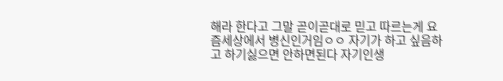해라 한다고 그말 곧이곧대로 믿고 따르는게 요즘세상에서 병신인거임ㅇㅇ 자기가 하고 싶음하고 하기싫으면 안하면된다 자기인생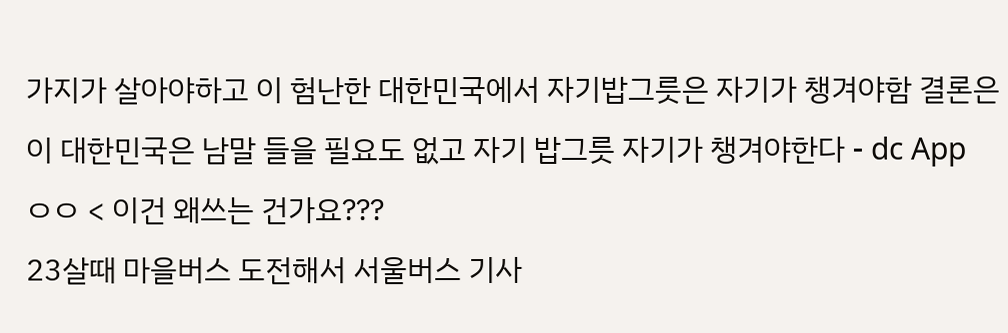가지가 살아야하고 이 험난한 대한민국에서 자기밥그릇은 자기가 챙겨야함 결론은 이 대한민국은 남말 들을 필요도 없고 자기 밥그릇 자기가 챙겨야한다 - dc App
ㅇㅇ < 이건 왜쓰는 건가요???
23살때 마을버스 도전해서 서울버스 기사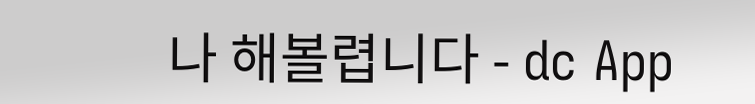나 해볼렵니다 - dc App